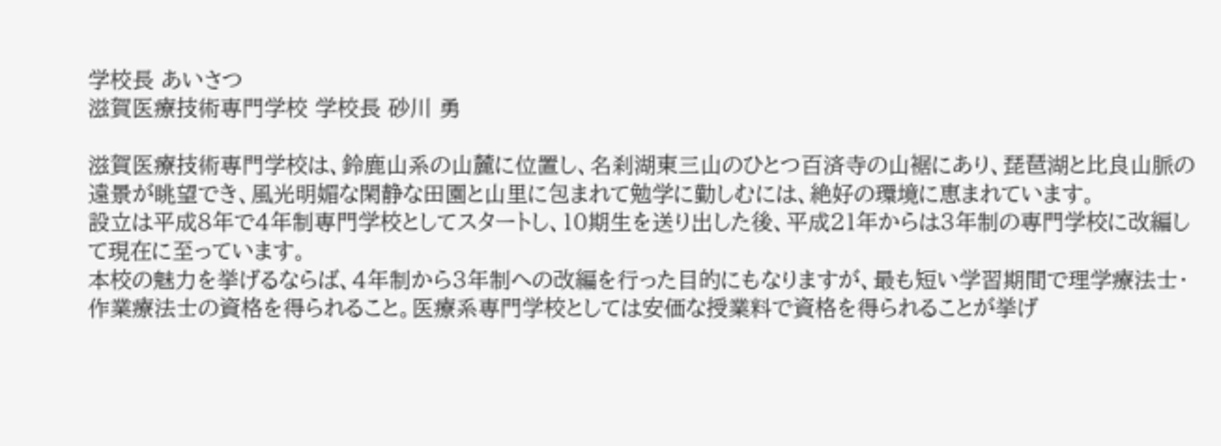学校長 あいさつ
滋賀医療技術専門学校 学校長 砂川 勇

滋賀医療技術専門学校は、鈴鹿山系の山麓に位置し、名刹湖東三山のひとつ百済寺の山裾にあり、琵琶湖と比良山脈の遠景が眺望でき、風光明媚な閑静な田園と山里に包まれて勉学に勤しむには、絶好の環境に恵まれています。
設立は平成8年で4年制専門学校としてスタートし、10期生を送り出した後、平成21年からは3年制の専門学校に改編して現在に至っています。
本校の魅力を挙げるならば、4年制から3年制への改編を行った目的にもなりますが、最も短い学習期間で理学療法士・作業療法士の資格を得られること。医療系専門学校としては安価な授業料で資格を得られることが挙げ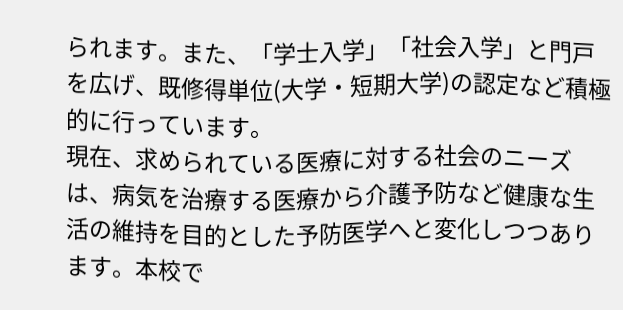られます。また、「学士入学」「社会入学」と門戸を広げ、既修得単位(大学・短期大学)の認定など積極的に行っています。
現在、求められている医療に対する社会のニーズは、病気を治療する医療から介護予防など健康な生活の維持を目的とした予防医学へと変化しつつあります。本校で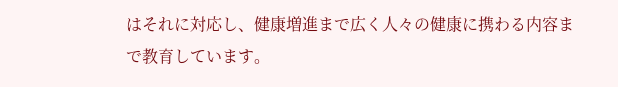はそれに対応し、健康増進まで広く人々の健康に携わる内容まで教育しています。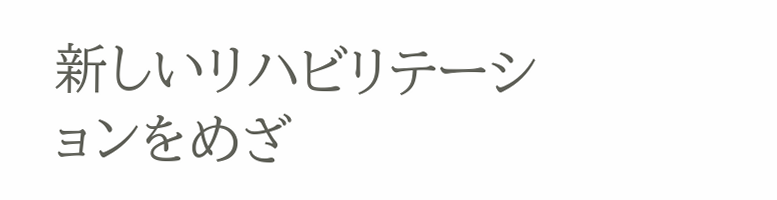新しいリハビリテーションをめざ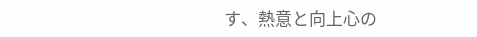す、熱意と向上心の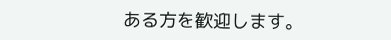ある方を歓迎します。